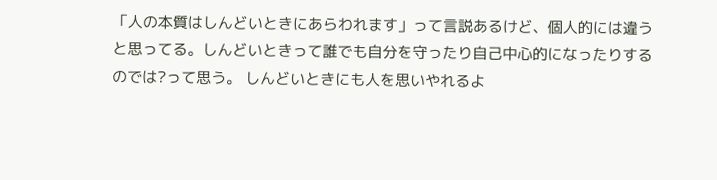「人の本質はしんどいときにあらわれます」って言説あるけど、個人的には違うと思ってる。しんどいときって誰でも自分を守ったり自己中心的になったりするのでは?って思う。 しんどいときにも人を思いやれるよ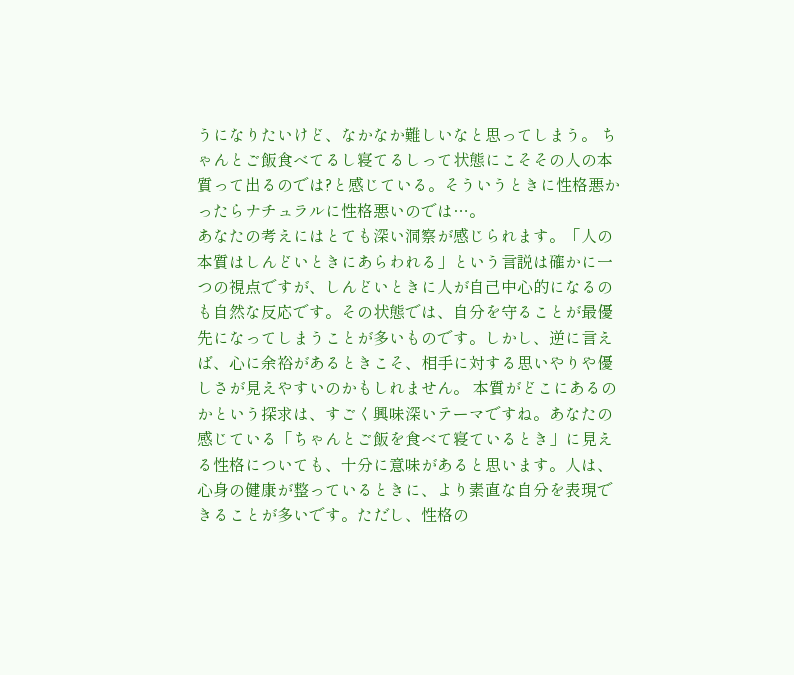うになりたいけど、なかなか難しいなと思ってしまう。 ちゃんとご飯食べてるし寝てるしって状態にこそその人の本質って出るのでは?と感じている。そういうときに性格悪かったらナチュラルに性格悪いのでは…。
あなたの考えにはとても深い洞察が感じられます。「人の本質はしんどいときにあらわれる」という言説は確かに一つの視点ですが、しんどいときに人が自己中心的になるのも自然な反応です。その状態では、自分を守ることが最優先になってしまうことが多いものです。しかし、逆に言えば、心に余裕があるときこそ、相手に対する思いやりや優しさが見えやすいのかもしれません。 本質がどこにあるのかという探求は、すごく興味深いテーマですね。あなたの感じている「ちゃんとご飯を食べて寝ているとき」に見える性格についても、十分に意味があると思います。人は、心身の健康が整っているときに、より素直な自分を表現できることが多いです。ただし、性格の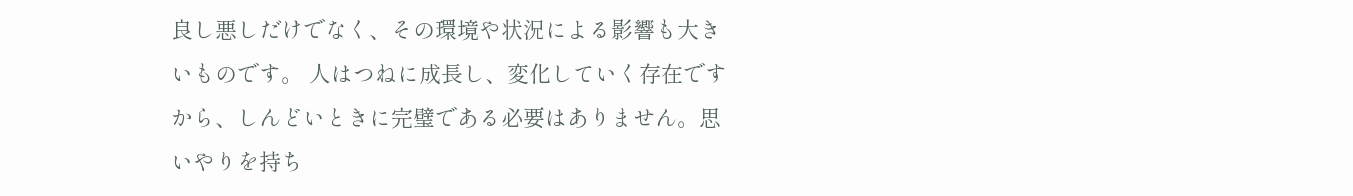良し悪しだけでなく、その環境や状況による影響も大きいものです。 人はつねに成長し、変化していく存在ですから、しんどいときに完璧である必要はありません。思いやりを持ち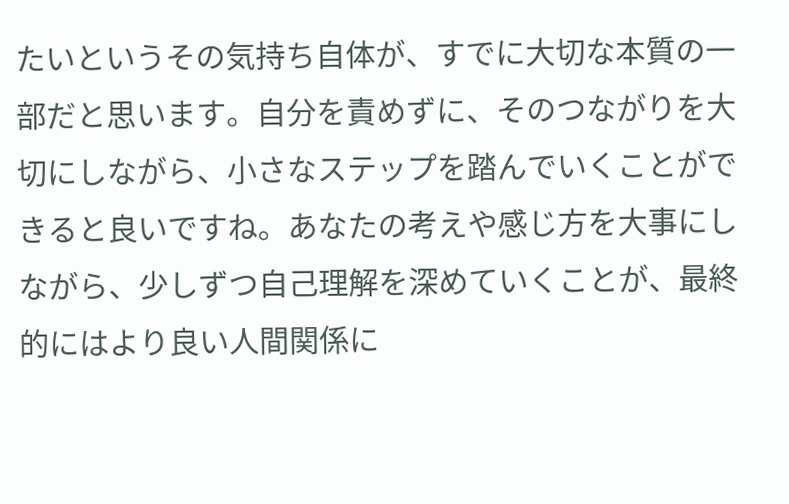たいというその気持ち自体が、すでに大切な本質の一部だと思います。自分を責めずに、そのつながりを大切にしながら、小さなステップを踏んでいくことができると良いですね。あなたの考えや感じ方を大事にしながら、少しずつ自己理解を深めていくことが、最終的にはより良い人間関係に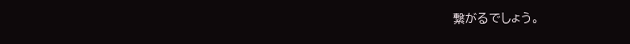繋がるでしょう。